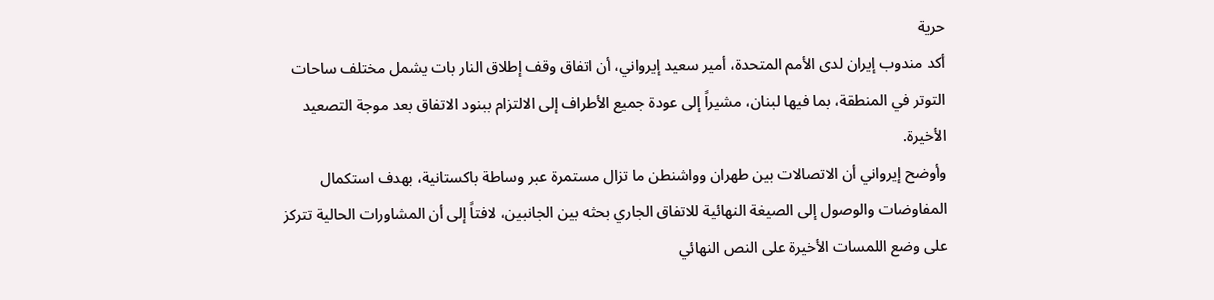حرية
أكد مندوب إيران لدى الأمم المتحدة، أمير سعيد إيرواني، أن اتفاق وقف إطلاق النار بات يشمل مختلف ساحات التوتر في المنطقة، بما فيها لبنان، مشيراً إلى عودة جميع الأطراف إلى الالتزام ببنود الاتفاق بعد موجة التصعيد الأخيرة.
وأوضح إيرواني أن الاتصالات بين طهران وواشنطن ما تزال مستمرة عبر وساطة باكستانية، بهدف استكمال المفاوضات والوصول إلى الصيغة النهائية للاتفاق الجاري بحثه بين الجانبين، لافتاً إلى أن المشاورات الحالية تتركز على وضع اللمسات الأخيرة على النص النهائي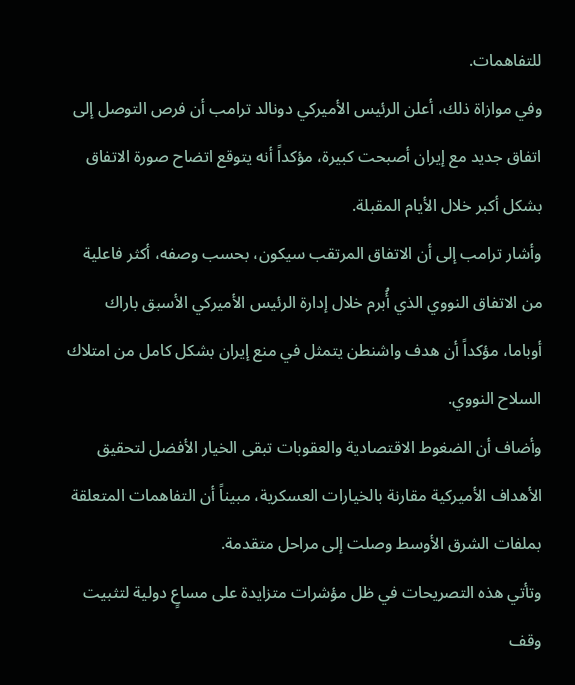للتفاهمات.
وفي موازاة ذلك، أعلن الرئيس الأميركي دونالد ترامب أن فرص التوصل إلى اتفاق جديد مع إيران أصبحت كبيرة، مؤكداً أنه يتوقع اتضاح صورة الاتفاق بشكل أكبر خلال الأيام المقبلة.
وأشار ترامب إلى أن الاتفاق المرتقب سيكون، بحسب وصفه، أكثر فاعلية من الاتفاق النووي الذي أُبرم خلال إدارة الرئيس الأميركي الأسبق باراك أوباما، مؤكداً أن هدف واشنطن يتمثل في منع إيران بشكل كامل من امتلاك السلاح النووي.
وأضاف أن الضغوط الاقتصادية والعقوبات تبقى الخيار الأفضل لتحقيق الأهداف الأميركية مقارنة بالخيارات العسكرية، مبيناً أن التفاهمات المتعلقة بملفات الشرق الأوسط وصلت إلى مراحل متقدمة.
وتأتي هذه التصريحات في ظل مؤشرات متزايدة على مساعٍ دولية لتثبيت وقف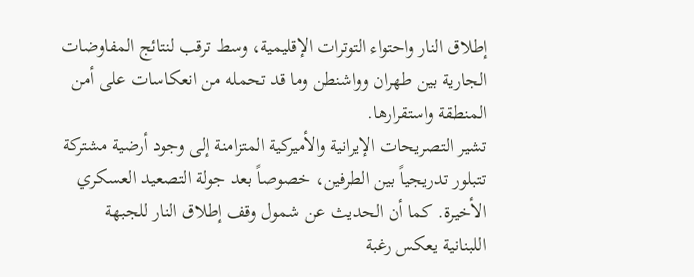إطلاق النار واحتواء التوترات الإقليمية، وسط ترقب لنتائج المفاوضات الجارية بين طهران وواشنطن وما قد تحمله من انعكاسات على أمن المنطقة واستقرارها.
تشير التصريحات الإيرانية والأميركية المتزامنة إلى وجود أرضية مشتركة تتبلور تدريجياً بين الطرفين، خصوصاً بعد جولة التصعيد العسكري الأخيرة. كما أن الحديث عن شمول وقف إطلاق النار للجبهة اللبنانية يعكس رغبة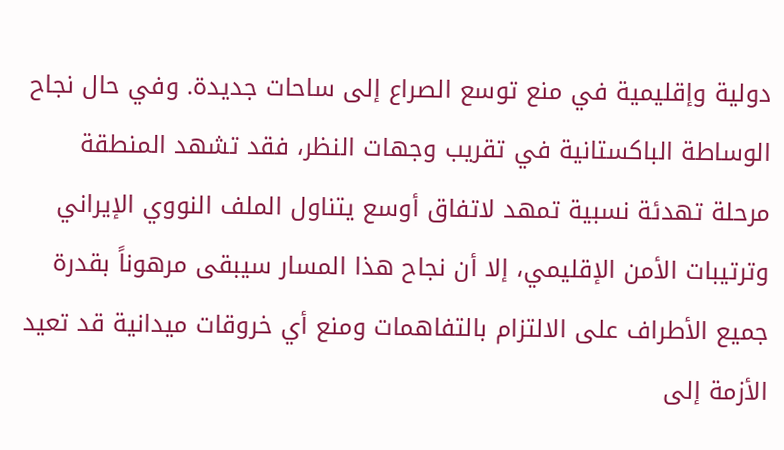دولية وإقليمية في منع توسع الصراع إلى ساحات جديدة. وفي حال نجاح الوساطة الباكستانية في تقريب وجهات النظر، فقد تشهد المنطقة مرحلة تهدئة نسبية تمهد لاتفاق أوسع يتناول الملف النووي الإيراني وترتيبات الأمن الإقليمي، إلا أن نجاح هذا المسار سيبقى مرهوناً بقدرة جميع الأطراف على الالتزام بالتفاهمات ومنع أي خروقات ميدانية قد تعيد الأزمة إلى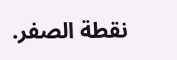نقطة الصفر.